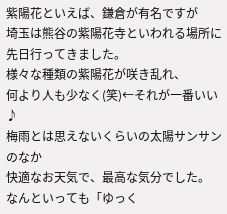紫陽花といえば、鎌倉が有名ですが
埼玉は熊谷の紫陽花寺といわれる場所に
先日行ってきました。
様々な種類の紫陽花が咲き乱れ、
何より人も少なく(笑)←それが一番いい♪
梅雨とは思えないくらいの太陽サンサンのなか
快適なお天気で、最高な気分でした。
なんといっても「ゆっく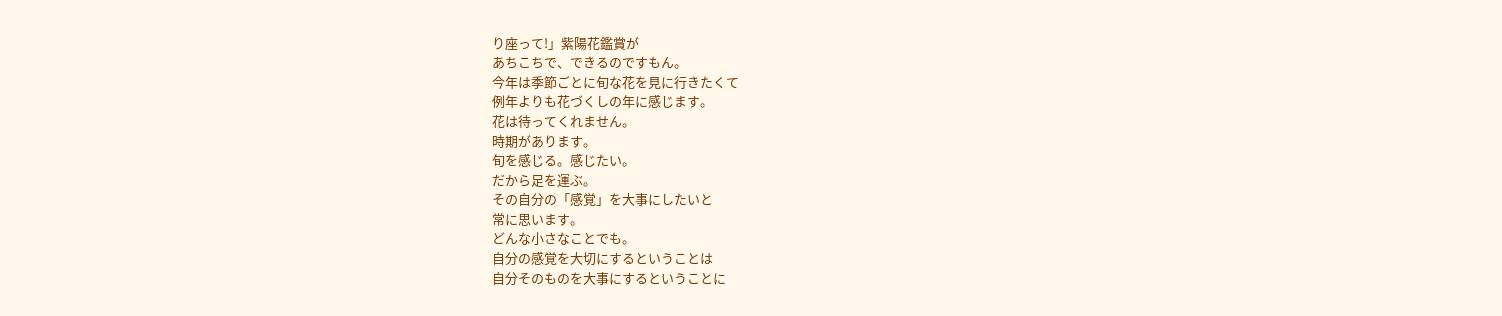り座って!」紫陽花鑑賞が
あちこちで、できるのですもん。
今年は季節ごとに旬な花を見に行きたくて
例年よりも花づくしの年に感じます。
花は待ってくれません。
時期があります。
旬を感じる。感じたい。
だから足を運ぶ。
その自分の「感覚」を大事にしたいと
常に思います。
どんな小さなことでも。
自分の感覚を大切にするということは
自分そのものを大事にするということに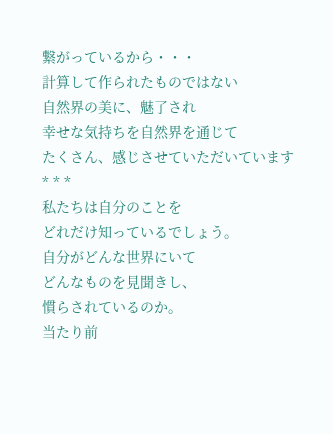繋がっているから・・・
計算して作られたものではない
自然界の美に、魅了され
幸せな気持ちを自然界を通じて
たくさん、感じさせていただいています
* * *
私たちは自分のことを
どれだけ知っているでしょう。
自分がどんな世界にいて
どんなものを見聞きし、
慣らされているのか。
当たり前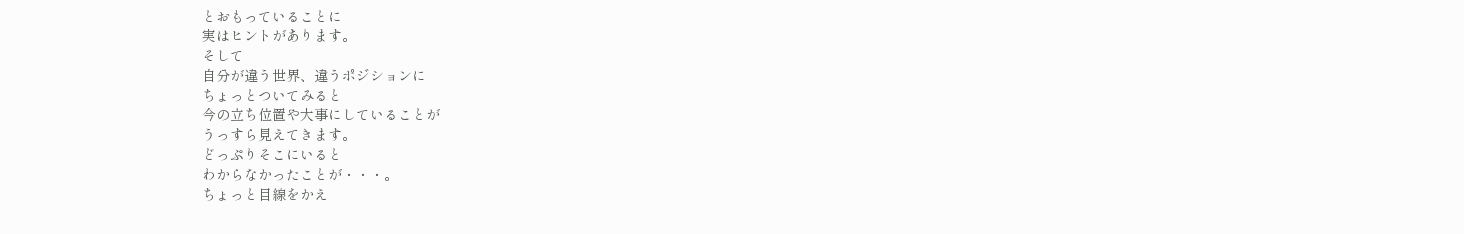とおもっていることに
実はヒントがあります。
そして
自分が違う世界、違うポジションに
ちょっとついてみると
今の立ち位置や大事にしていることが
うっすら見えてきます。
どっぷりそこにいると
わからなかったことが・・・。
ちょっと目線をかえ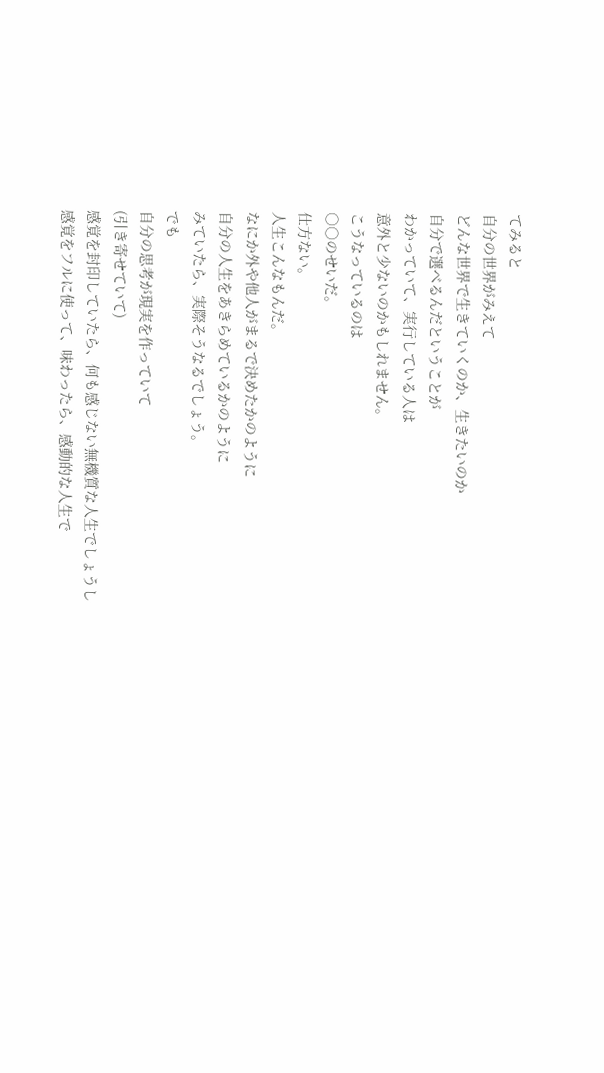てみると
自分の世界がみえて
どんな世界で生きていくのか、生きたいのか
自分で選べるんだということが
わかっていて、実行している人は
意外と少ないのかもしれません。
こうなっているのは
○○のせいだ。
仕方ない。
人生こんなもんだ。
なにか外や他人がまるで決めたかのように
自分の人生をあきらめているかのように
みていたら、実際そうなるでしょう。
でも
自分の思考が現実を作っていて
(引き寄せていて)
感覚を封印していたら、何も感じない無機質な人生でしょうし
感覚をフルに使って、味わったら、感動的な人生で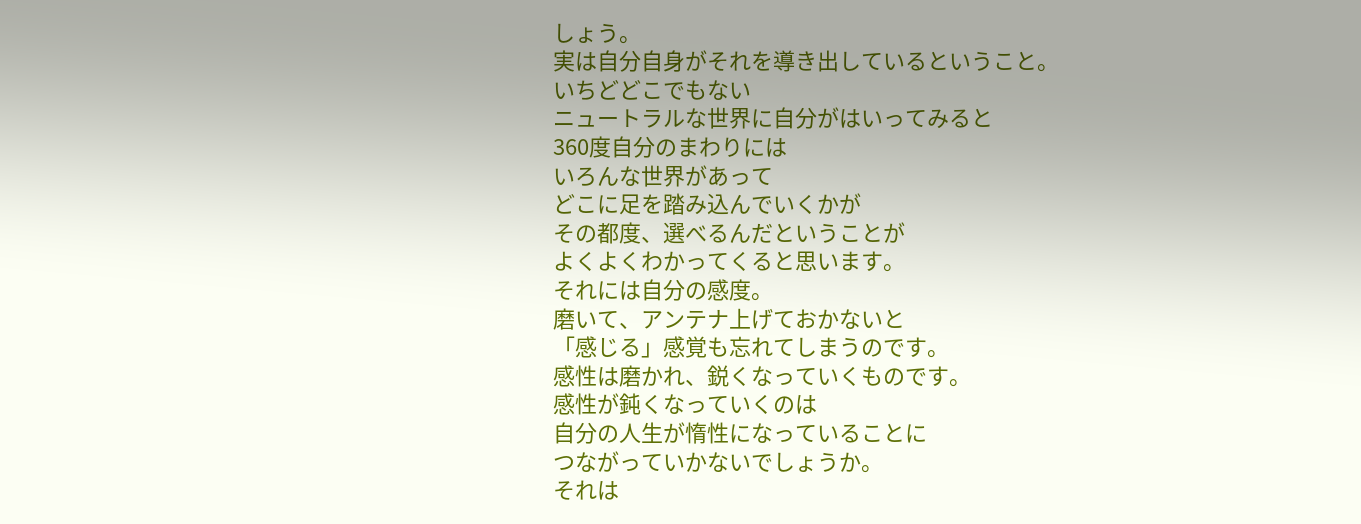しょう。
実は自分自身がそれを導き出しているということ。
いちどどこでもない
ニュートラルな世界に自分がはいってみると
360度自分のまわりには
いろんな世界があって
どこに足を踏み込んでいくかが
その都度、選べるんだということが
よくよくわかってくると思います。
それには自分の感度。
磨いて、アンテナ上げておかないと
「感じる」感覚も忘れてしまうのです。
感性は磨かれ、鋭くなっていくものです。
感性が鈍くなっていくのは
自分の人生が惰性になっていることに
つながっていかないでしょうか。
それは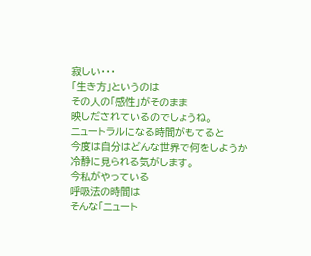寂しい・・・
「生き方」というのは
その人の「感性」がそのまま
映しだされているのでしょうね。
ニュートラルになる時間がもてると
今度は自分はどんな世界で何をしようか
冷静に見られる気がします。
今私がやっている
呼吸法の時間は
そんな「ニュート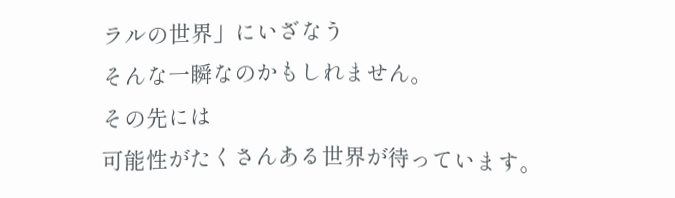ラルの世界」にいざなう
そんな一瞬なのかもしれません。
その先には
可能性がたくさんある世界が待っています。